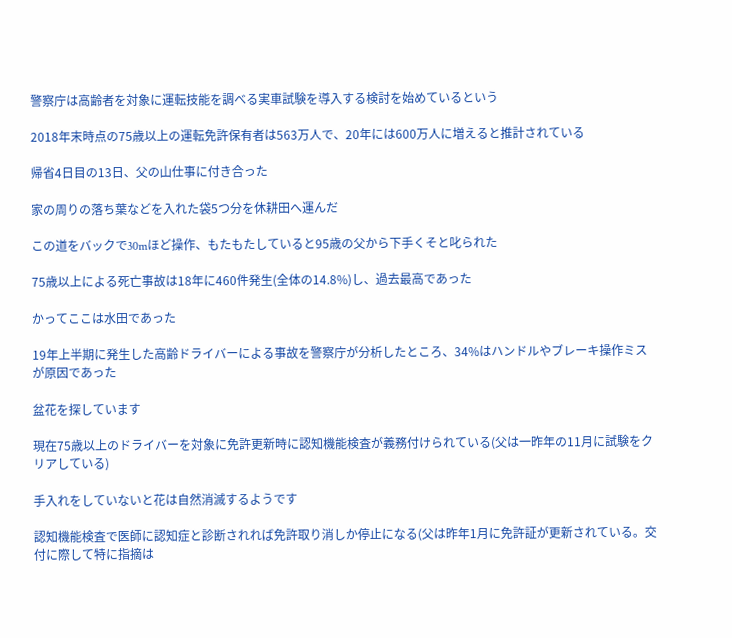警察庁は高齢者を対象に運転技能を調べる実車試験を導入する検討を始めているという

2018年末時点の75歳以上の運転免許保有者は563万人で、20年には600万人に増えると推計されている

帰省4日目の13日、父の山仕事に付き合った

家の周りの落ち葉などを入れた袋5つ分を休耕田へ運んだ

この道をバックで30mほど操作、もたもたしていると95歳の父から下手くそと叱られた

75歳以上による死亡事故は18年に460件発生(全体の14.8%)し、過去最高であった

かってここは水田であった

19年上半期に発生した高齢ドライバーによる事故を警察庁が分析したところ、34%はハンドルやブレーキ操作ミスが原因であった

盆花を探しています

現在75歳以上のドライバーを対象に免許更新時に認知機能検査が義務付けられている(父は一昨年の11月に試験をクリアしている)

手入れをしていないと花は自然消滅するようです

認知機能検査で医師に認知症と診断されれば免許取り消しか停止になる(父は昨年1月に免許証が更新されている。交付に際して特に指摘は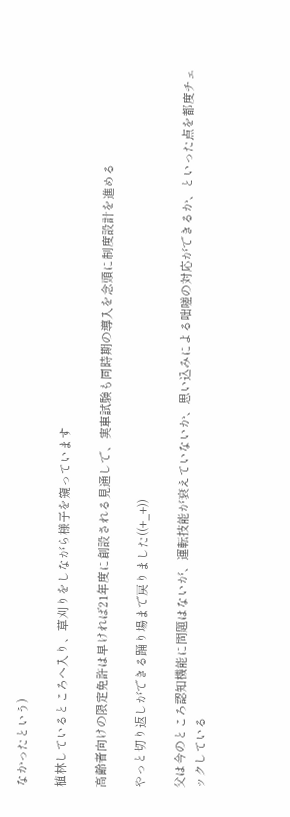なかったという)

植林しているところへ入り、草刈りをしながら様子を窺っています

高齢者向けの限定免許は早ければ21年度に創設される見通しで、実車試験も同時期の導入を念頭に制度設計を進める

やっと切り返しができる踊り場まで戻りました((+_+))

父は今のところ認知機能に問題はないが、運転技能が衰えていないか、思い込みによる咄嗟の対応ができるか、といった点を都度チェックしている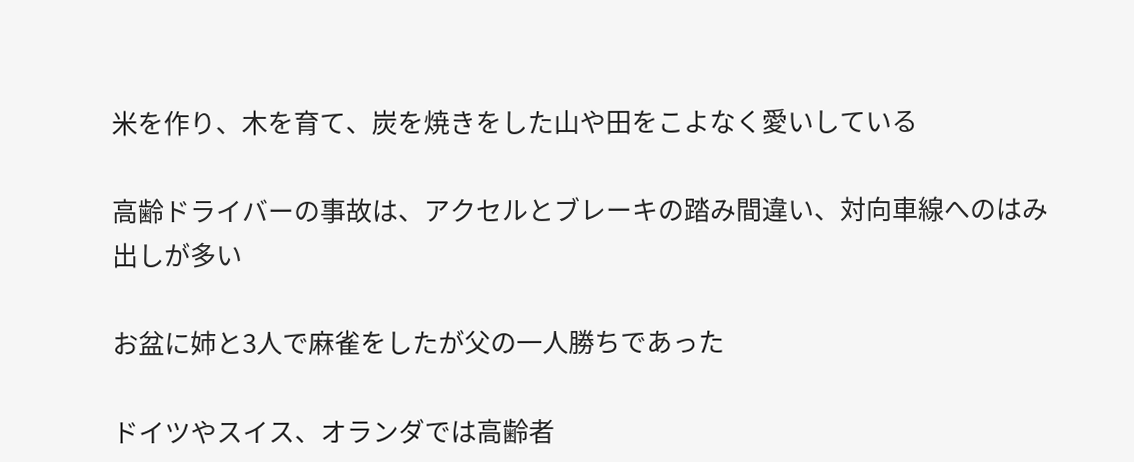米を作り、木を育て、炭を焼きをした山や田をこよなく愛いしている

高齢ドライバーの事故は、アクセルとブレーキの踏み間違い、対向車線へのはみ出しが多い

お盆に姉と3人で麻雀をしたが父の一人勝ちであった

ドイツやスイス、オランダでは高齢者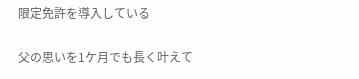限定免許を導入している

父の思いを1ケ月でも長く叶えて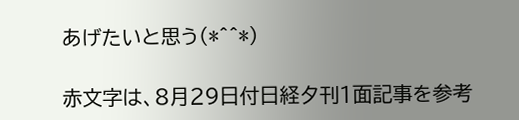あげたいと思う(*^^*)

赤文字は、8月29日付日経夕刊1面記事を参考